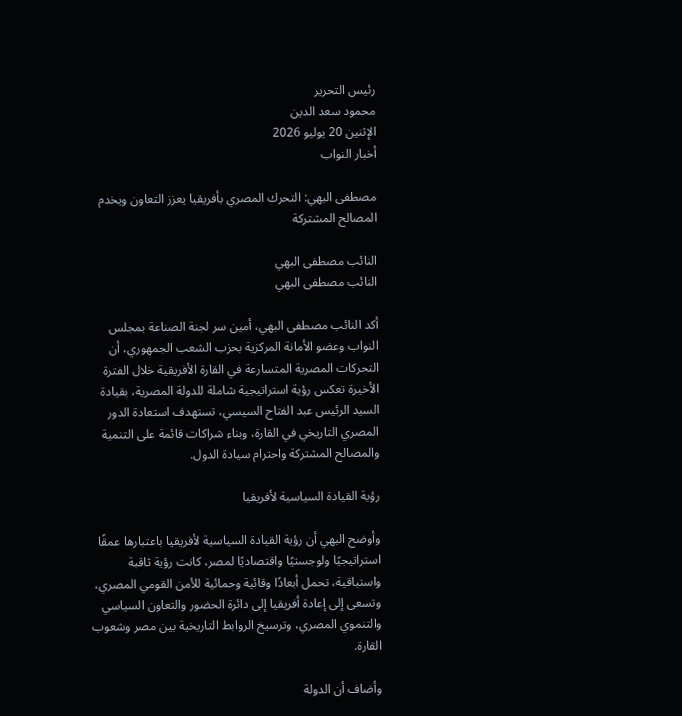رئيس التحرير
محمود سعد الدين
الإثنين 20 يوليو 2026
أخبار النواب

مصطفى البهي: التحرك المصري بأفريقيا يعزز التعاون ويخدم المصالح المشتركة

النائب مصطفى البهي
النائب مصطفى البهي

أكد النائب مصطفى البهي، أمين سر لجنة الصناعة بمجلس النواب وعضو الأمانة المركزية بحزب الشعب الجمهوري، أن التحركات المصرية المتسارعة في القارة الأفريقية خلال الفترة الأخيرة تعكس رؤية استراتيجية شاملة للدولة المصرية، بقيادة السيد الرئيس عبد الفتاح السيسي، تستهدف استعادة الدور المصري التاريخي في القارة، وبناء شراكات قائمة على التنمية والمصالح المشتركة واحترام سيادة الدول.

رؤية القيادة السياسية لأفريقيا

وأوضح البهي أن رؤية القيادة السياسية لأفريقيا باعتبارها عمقًا استراتيجيًا ولوجستيًا واقتصاديًا لمصر، كانت رؤية ثاقبة واستباقية، تحمل أبعادًا وقائية وحمائية للأمن القومي المصري، وتسعى إلى إعادة أفريقيا إلى دائرة الحضور والتعاون السياسي والتنموي المصري، وترسيخ الروابط التاريخية بين مصر وشعوب القارة.

وأضاف أن الدولة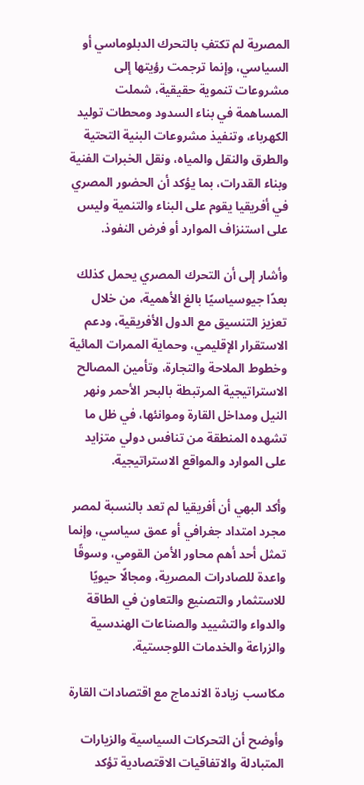المصرية لم تكتفِ بالتحرك الدبلوماسي أو السياسي، وإنما ترجمت رؤيتها إلى مشروعات تنموية حقيقية، شملت المساهمة في بناء السدود ومحطات توليد الكهرباء، وتنفيذ مشروعات البنية التحتية والطرق والنقل والمياه، ونقل الخبرات الفنية وبناء القدرات، بما يؤكد أن الحضور المصري في أفريقيا يقوم على البناء والتنمية وليس على استنزاف الموارد أو فرض النفوذ.

وأشار إلى أن التحرك المصري يحمل كذلك بعدًا جيوسياسيًا بالغ الأهمية، من خلال تعزيز التنسيق مع الدول الأفريقية، ودعم الاستقرار الإقليمي، وحماية الممرات المائية وخطوط الملاحة والتجارة، وتأمين المصالح الاستراتيجية المرتبطة بالبحر الأحمر ونهر النيل ومداخل القارة وموانئها، في ظل ما تشهده المنطقة من تنافس دولي متزايد على الموارد والمواقع الاستراتيجية.

وأكد البهي أن أفريقيا لم تعد بالنسبة لمصر مجرد امتداد جغرافي أو عمق سياسي، وإنما تمثل أحد أهم محاور الأمن القومي، وسوقًا واعدة للصادرات المصرية، ومجالًا حيويًا للاستثمار والتصنيع والتعاون في الطاقة والدواء والتشييد والصناعات الهندسية والزراعة والخدمات اللوجستية.

مكاسب زيادة الاندماج مع اقتصادات القارة

وأوضح أن التحركات السياسية والزيارات المتبادلة والاتفاقيات الاقتصادية تؤكد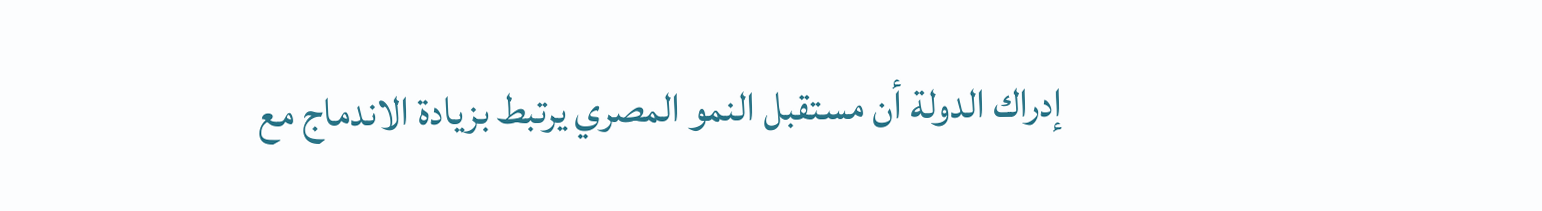إدراك الدولة أن مستقبل النمو المصري يرتبط بزيادة الاندماج مع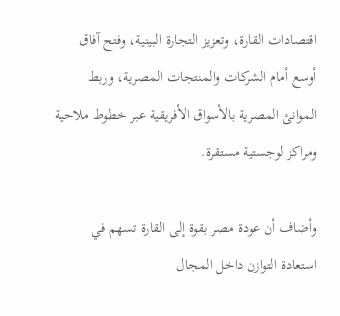اقتصادات القارة، وتعزيز التجارة البينية، وفتح آفاق أوسع أمام الشركات والمنتجات المصرية، وربط الموانئ المصرية بالأسواق الأفريقية عبر خطوط ملاحية ومراكز لوجستية مستقرة.

وأضاف أن عودة مصر بقوة إلى القارة تسهم في استعادة التوازن داخل المجال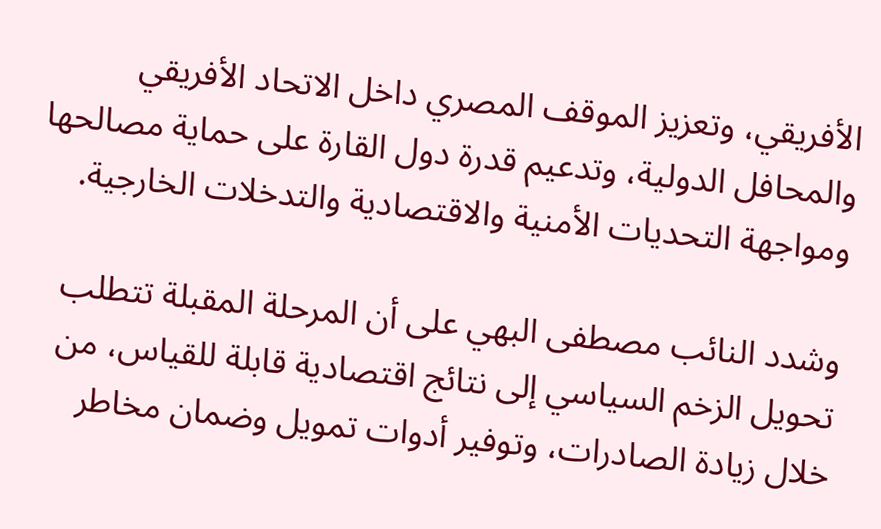الأفريقي، وتعزيز الموقف المصري داخل الاتحاد الأفريقي والمحافل الدولية، وتدعيم قدرة دول القارة على حماية مصالحها ومواجهة التحديات الأمنية والاقتصادية والتدخلات الخارجية.

وشدد النائب مصطفى البهي على أن المرحلة المقبلة تتطلب تحويل الزخم السياسي إلى نتائج اقتصادية قابلة للقياس، من خلال زيادة الصادرات، وتوفير أدوات تمويل وضمان مخاطر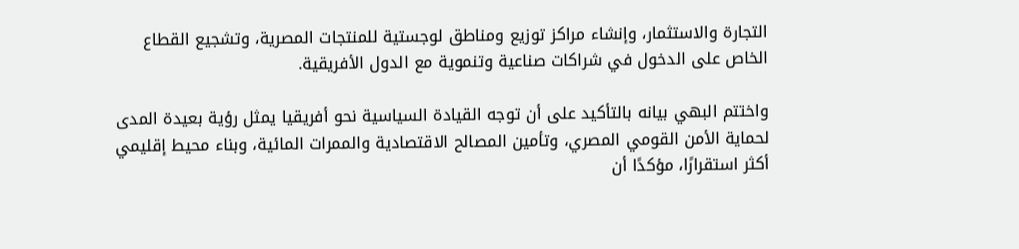التجارة والاستثمار، وإنشاء مراكز توزيع ومناطق لوجستية للمنتجات المصرية، وتشجيع القطاع الخاص على الدخول في شراكات صناعية وتنموية مع الدول الأفريقية.

واختتم البهي بيانه بالتأكيد على أن توجه القيادة السياسية نحو أفريقيا يمثل رؤية بعيدة المدى لحماية الأمن القومي المصري، وتأمين المصالح الاقتصادية والممرات المائية، وبناء محيط إقليمي أكثر استقرارًا، مؤكدًا أن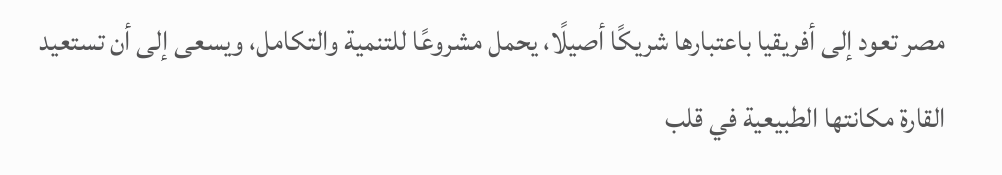مصر تعود إلى أفريقيا باعتبارها شريكًا أصيلًا، يحمل مشروعًا للتنمية والتكامل، ويسعى إلى أن تستعيد القارة مكانتها الطبيعية في قلب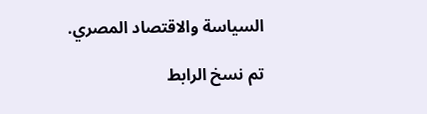السياسة والاقتصاد المصري.

تم نسخ الرابط